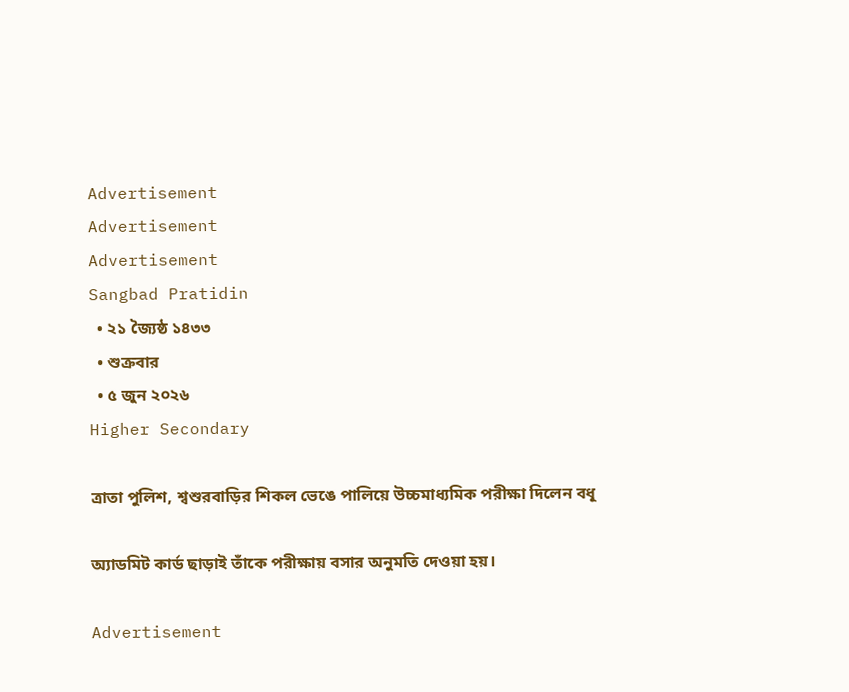Advertisement
Advertisement
Advertisement
Sangbad Pratidin
  • ২১ জ্যৈষ্ঠ ১৪৩৩
  • শুক্রবার
  • ৫ জুন ২০২৬
Higher Secondary

ত্রাতা পুলিশ, শ্বশুরবাড়ির শিকল ভেঙে পালিয়ে উচ্চমাধ্যমিক পরীক্ষা দিলেন বধূ

অ্যাডমিট কার্ড ছাড়াই তাঁকে পরীক্ষায় বসার অনুমতি দেওয়া হয়।

Advertisement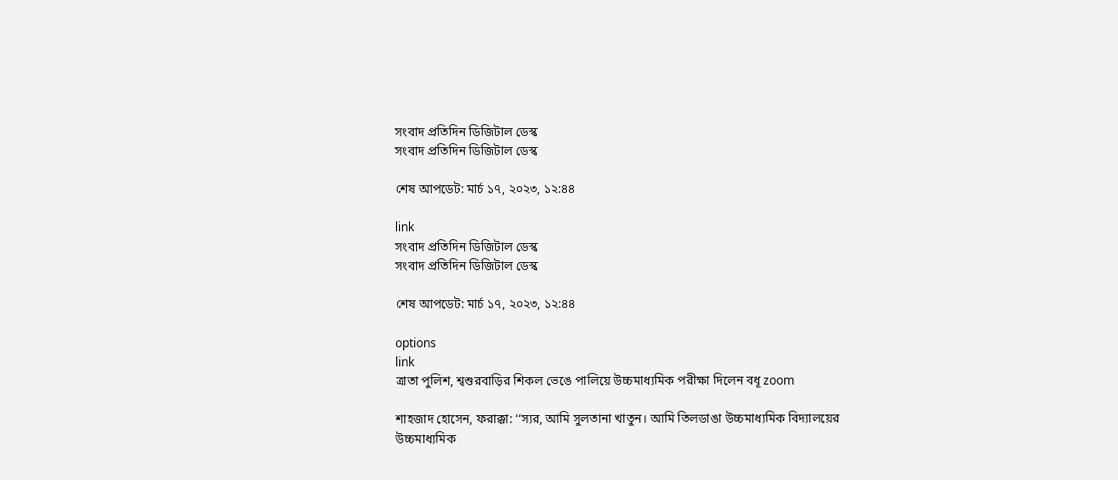সংবাদ প্রতিদিন ডিজিটাল ডেস্ক
সংবাদ প্রতিদিন ডিজিটাল ডেস্ক

শেষ আপডেট: মার্চ ১৭, ২০২৩, ১২:৪৪

link
সংবাদ প্রতিদিন ডিজিটাল ডেস্ক
সংবাদ প্রতিদিন ডিজিটাল ডেস্ক

শেষ আপডেট: মার্চ ১৭, ২০২৩, ১২:৪৪

options
link
ত্রাতা পুলিশ, শ্বশুরবাড়ির শিকল ভেঙে পালিয়ে উচ্চমাধ্যমিক পরীক্ষা দিলেন বধূ zoom

শাহজাদ হোসেন, ফরাক্কা: ‘‘স্যর, আমি সুলতানা খাতুন। আমি তিলডাঙা উচ্চমাধ্যমিক বিদ্যালয়ের উচ্চমাধ্যমিক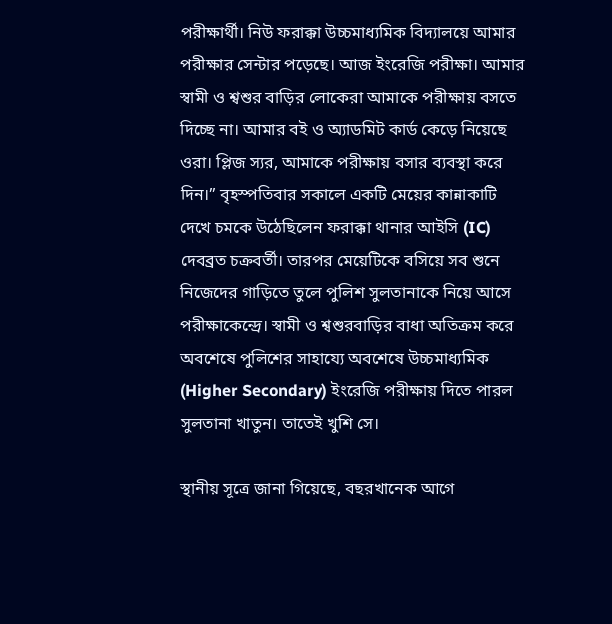পরীক্ষার্থী। নিউ ফরাক্কা উচ্চমাধ্যমিক বিদ্যালয়ে আমার পরীক্ষার সেন্টার পড়েছে। আজ ইংরেজি পরীক্ষা। আমার স্বামী ও শ্বশুর বাড়ির লোকেরা আমাকে পরীক্ষায় বসতে দিচ্ছে না। আমার বই ও অ্যাডমিট কার্ড কেড়ে নিয়েছে ওরা। প্লিজ স্যর, আমাকে পরীক্ষায় বসার ব্যবস্থা করে দিন।’’ বৃহস্পতিবার সকালে একটি মেয়ের কান্নাকাটি দেখে চমকে উঠেছিলেন ফরাক্কা থানার আইসি (IC) দেবব্রত চক্রবর্তী। তারপর মেয়েটিকে বসিয়ে সব শুনে নিজেদের গাড়িতে তুলে পুলিশ সুলতানাকে নিয়ে আসে পরীক্ষাকেন্দ্রে। স্বামী ও শ্বশুরবাড়ির বাধা অতিক্রম করে অবশেষে পুলিশের সাহায্যে অবশেষে উচ্চমাধ্যমিক (Higher Secondary) ইংরেজি পরীক্ষায় দিতে পারল সুলতানা খাতুন। তাতেই খুশি সে।

স্থানীয় সূত্রে জানা গিয়েছে, বছরখানেক আগে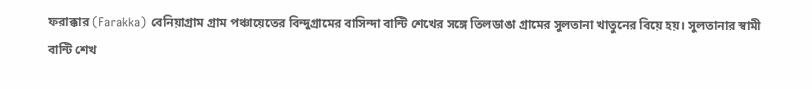ফরাক্কার (Farakka) বেনিয়াগ্রাম গ্রাম পঞ্চায়েতের বিন্দুগ্রামের বাসিন্দা বান্টি শেখের সঙ্গে তিলডাঙা গ্রামের সুলতানা খাতুনের বিয়ে হয়। সুলতানার স্বামী বান্টি শেখ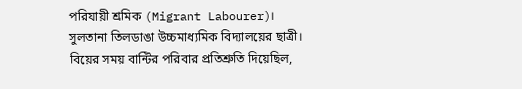পরিযায়ী শ্রমিক (Migrant Labourer)। সুলতানা তিলডাঙা উচ্চমাধ্যমিক বিদ্যালয়ের ছাত্রী। বিয়ের সময় বান্টির পরিবার প্রতিশ্রুতি দিয়েছিল,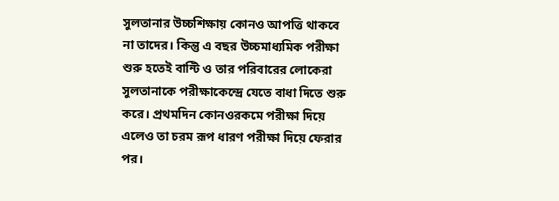সুলতানার উচ্চশিক্ষায় কোনও আপত্তি থাকবে না তাদের। কিন্তু এ বছর উচ্চমাধ্যমিক পরীক্ষা শুরু হতেই বান্টি ও তার পরিবারের লোকেরা সুলতানাকে পরীক্ষাকেন্দ্রে যেতে বাধা দিতে শুরু করে। প্রথমদিন কোনওরকমে পরীক্ষা দিয়ে এলেও তা চরম রূপ ধারণ পরীক্ষা দিয়ে ফেরার পর।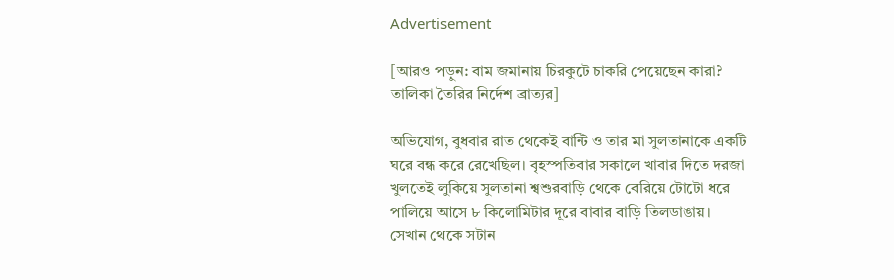Advertisement

[আরও পড়ুন: বাম জমানায় চিরকুটে চাকরি পেয়েছেন কারা? তালিকা তৈরির নির্দেশ ব্রাত্যর]

অভিযোগ, বুধবার রাত থেকেই বান্টি ও তার মা সুলতানাকে একটি ঘরে বন্ধ করে রেখেছিল। বৃহস্পতিবার সকালে খাবার দিতে দরজা খুলতেই লুকিয়ে সুলতানা শ্বশুরবাড়ি থেকে বেরিয়ে টোটো ধরে পালিয়ে আসে ৮ কিলোমিটার দূরে বাবার বাড়ি তিলডাঙায়। সেখান থেকে সটান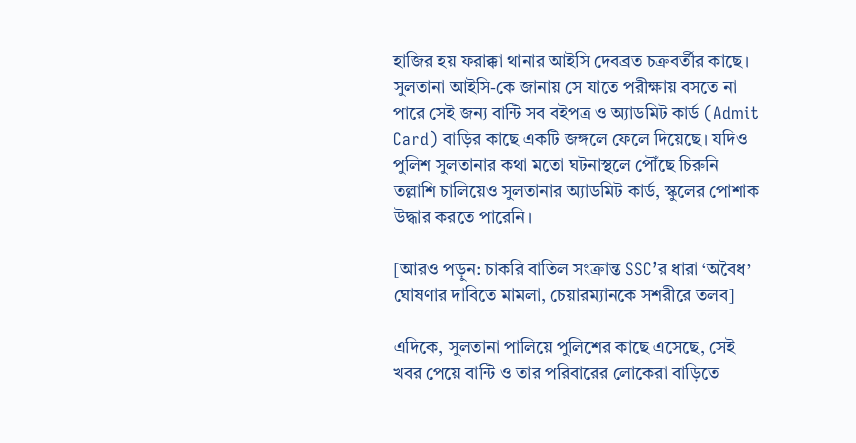হাজির হয় ফরাক্কা থানার আইসি দেবব্রত চক্রবর্তীর কাছে। সুলতানা আইসি-কে জানায় সে যাতে পরীক্ষায় বসতে না পারে সেই জন‌্য বান্টি সব বইপত্র ও অ্যাডমিট কার্ড (Admit Card) বাড়ির কাছে একটি জঙ্গলে ফেলে দিয়েছে। যদিও পুলিশ সুলতানার কথা মতো ঘটনাস্থলে পৌঁছে চিরুনি তল্লাশি চালিয়েও সুলতানার অ্যাডমিট কার্ড, স্কুলের পোশাক উদ্ধার করতে পারেনি।

[আরও পড়ুন: চাকরি বাতিল সংক্রান্ত SSC’র ধারা ‘অবৈধ’ ঘোষণার দাবিতে মামলা, চেয়ারম্যানকে সশরীরে তলব]

এদিকে, সুলতানা পালিয়ে পুলিশের কাছে এসেছে, সেই খবর পেয়ে বান্টি ও তার পরিবারের লোকেরা বাড়িতে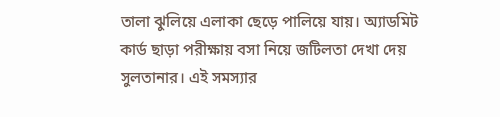তালা ঝুলিয়ে এলাকা ছেড়ে পালিয়ে যায়। অ্যাডমিট কার্ড ছাড়া পরীক্ষায় বসা নিয়ে জটিলতা দেখা দেয় সুলতানার। এই সমস্যার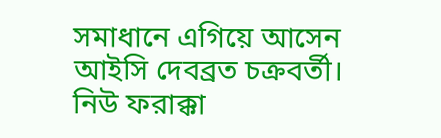সমাধানে এগিয়ে আসেন আইসি দেবব্রত চক্রবর্তী। নিউ ফরাক্কা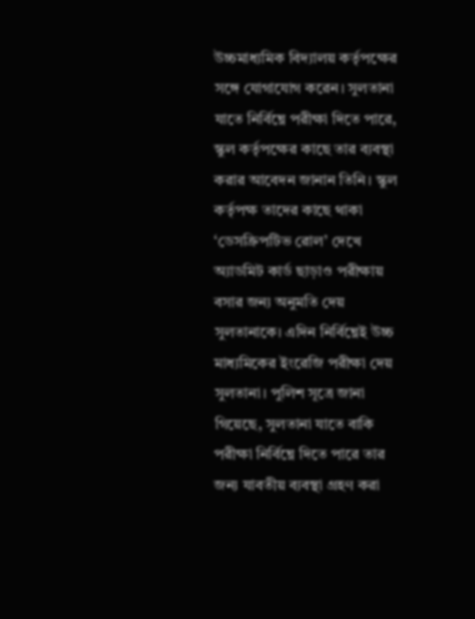উচ্চমাধ্যমিক বিদ্যালয় কর্তৃপক্ষের সঙ্গে যোগাযোগ করেন। সুলতানা যাতে নির্বিঘ্নে পরীক্ষা দিতে পারে, স্কুল কর্তৃপক্ষের কাছে তার ব্যবস্থা করার আবেদন জানান তিনি। স্কুল কর্তৃপক্ষ তাদের কাছে থাকা ‘ডেসক্রিপটিভ রোল’ দেখে অ্যাডমিট কার্ড ছাড়াও পরীক্ষায় বসার জন্য অনুমতি দেয় সুলতানাকে। এদিন নির্বিঘ্নেই উচ্চ মাধ্যমিকের ইংরেজি পরীক্ষা দেয় সুলতানা। পুলিশ সূত্রে জানা গিয়েছে, সুলতানা যাতে বাকি পরীক্ষা নির্বিঘ্নে দিতে পারে তার জন্য যাবতীয় ব্যবস্থা গ্রহণ করা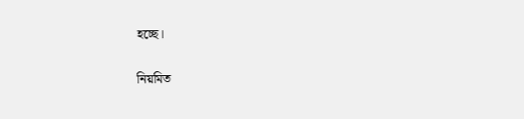হচ্ছে।

নিয়মিত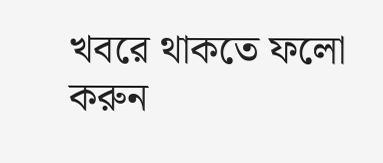খবরে থাকতে ফলো করুন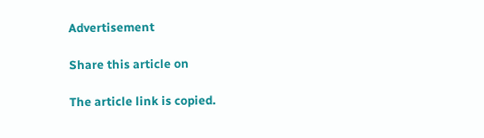Advertisement

Share this article on

The article link is copied.